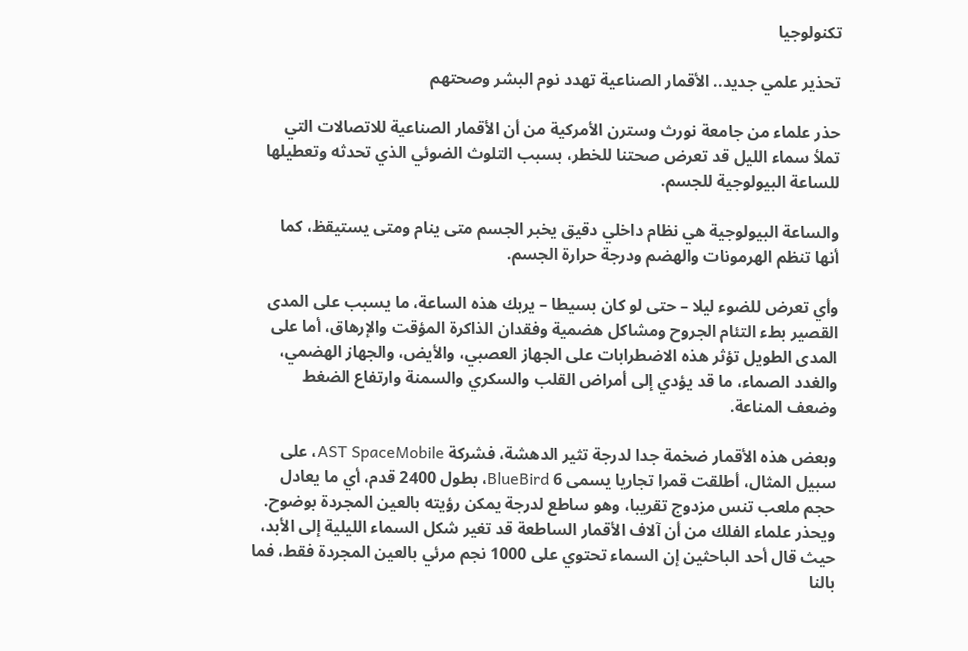تكنولوجيا

تحذير علمي جديد.. الأقمار الصناعية تهدد نوم البشر وصحتهم

حذر علماء من جامعة نورث وسترن الأمركية من أن الأقمار الصناعية للاتصالات التي تملأ سماء الليل قد تعرض صحتنا للخطر، بسبب التلوث الضوئي الذي تحدثه وتعطيلها للساعة البيولوجية للجسم.

والساعة البيولوجية هي نظام داخلي دقيق يخبر الجسم متى ينام ومتى يستيقظ، كما أنها تنظم الهرمونات والهضم ودرجة حرارة الجسم.

وأي تعرض للضوء ليلا – حتى لو كان بسيطا – يربك هذه الساعة، ما يسبب على المدى القصير بطء التئام الجروح ومشاكل هضمية وفقدان الذاكرة المؤقت والإرهاق، أما على المدى الطويل تؤثر هذه الاضطرابات على الجهاز العصبي، والأيض، والجهاز الهضمي، والغدد الصماء، ما قد يؤدي إلى أمراض القلب والسكري والسمنة وارتفاع الضغط وضعف المناعة.

وبعض هذه الأقمار ضخمة جدا لدرجة تثير الدهشة، فشركة AST SpaceMobile، على سبيل المثال، أطلقت قمرا تجاريا يسمى BlueBird 6، بطول 2400 قدم، أي ما يعادل حجم ملعب تنس مزدوج تقريبا، وهو ساطع لدرجة يمكن رؤيته بالعين المجردة بوضوح. ويحذر علماء الفلك من أن آلاف الأقمار الساطعة قد تغير شكل السماء الليلية إلى الأبد، حيث قال أحد الباحثين إن السماء تحتوي على 1000 نجم مرئي بالعين المجردة فقط، فما بالنا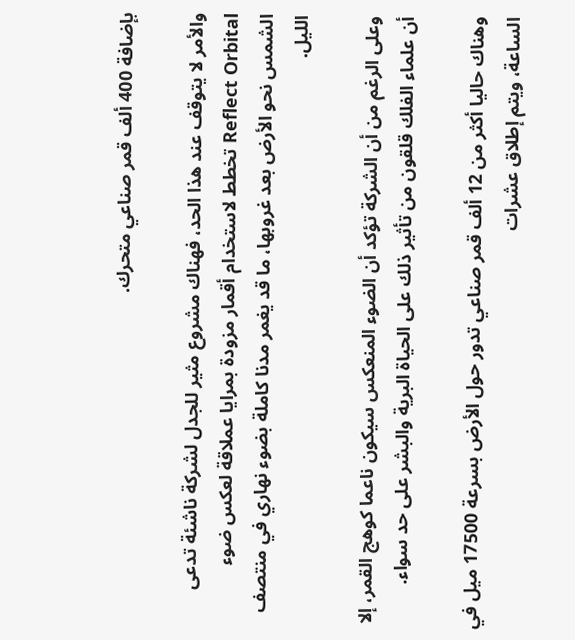بإضافة 400 ألف قمر صناعي متحرك.

والأمر لا يتوقف عند هذا الحد، فهناك مشروع مثير للجدل لشركة ناشئة تدعى Reflect Orbital تخطط لاستخدام أقمار مزودة بمرايا عملاقة لعكس ضوء الشمس نحو الأرض بعد غروبها، ما قد يغمر مدنا كاملة بضوء نهاري في منتصف الليل.

وعلى الرغم من أن الشركة تؤكد أن الضوء المنعكس سيكون ناعما كوهج القمر، إلا أن علماء الفلك قلقون من تأثير ذلك على الحياة البرية والبشر على حد سواء.

وهناك حاليا أكثر من 12 ألف قمر صناعي تدور حول الأرض بسرعة 17500 ميل في الساعة، ويتم إطلاق عشرات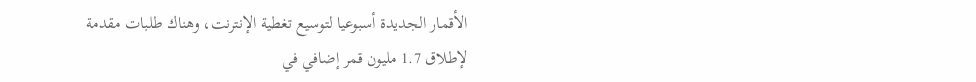الأقمار الجديدة أسبوعيا لتوسيع تغطية الإنترنت، وهناك طلبات مقدمة لإطلاق 1.7 مليون قمر إضافي في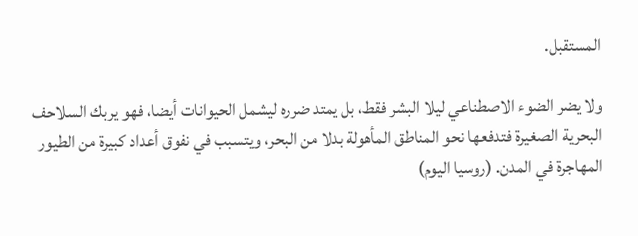المستقبل.

ولا يضر الضوء الاصطناعي ليلا البشر فقط، بل يمتد ضرره ليشمل الحيوانات أيضا، فهو يربك السلاحف البحرية الصغيرة فتدفعها نحو المناطق المأهولة بدلا من البحر، ويتسبب في نفوق أعداد كبيرة من الطيور المهاجرة في المدن. (روسيا اليوم)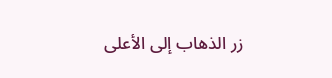زر الذهاب إلى الأعلى